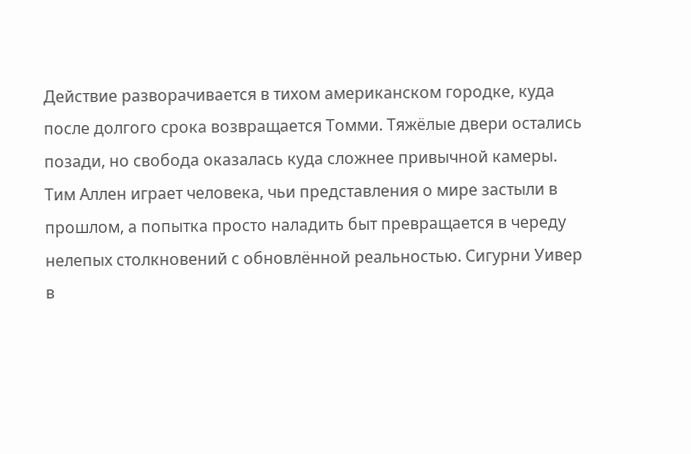Действие разворачивается в тихом американском городке, куда после долгого срока возвращается Томми. Тяжёлые двери остались позади, но свобода оказалась куда сложнее привычной камеры. Тим Аллен играет человека, чьи представления о мире застыли в прошлом, а попытка просто наладить быт превращается в череду нелепых столкновений с обновлённой реальностью. Сигурни Уивер в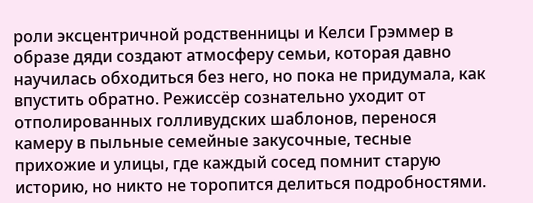роли эксцентричной родственницы и Келси Грэммер в образе дяди создают атмосферу семьи, которая давно научилась обходиться без него, но пока не придумала, как впустить обратно. Режиссёр сознательно уходит от отполированных голливудских шаблонов, перенося камеру в пыльные семейные закусочные, тесные прихожие и улицы, где каждый сосед помнит старую историю, но никто не торопится делиться подробностями.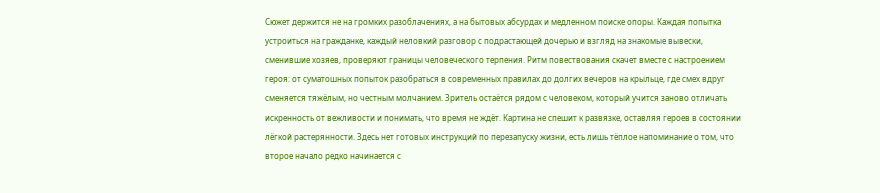Сюжет держится не на громких разоблачениях, а на бытовых абсурдах и медленном поиске опоры. Каждая попытка устроиться на гражданке, каждый неловкий разговор с подрастающей дочерью и взгляд на знакомые вывески, сменившие хозяев, проверяют границы человеческого терпения. Ритм повествования скачет вместе с настроением героя: от суматошных попыток разобраться в современных правилах до долгих вечеров на крыльце, где смех вдруг сменяется тяжёлым, но честным молчанием. Зритель остаётся рядом с человеком, который учится заново отличать искренность от вежливости и понимать, что время не ждёт. Картина не спешит к развязке, оставляя героев в состоянии лёгкой растерянности. Здесь нет готовых инструкций по перезапуску жизни, есть лишь тёплое напоминание о том, что второе начало редко начинается с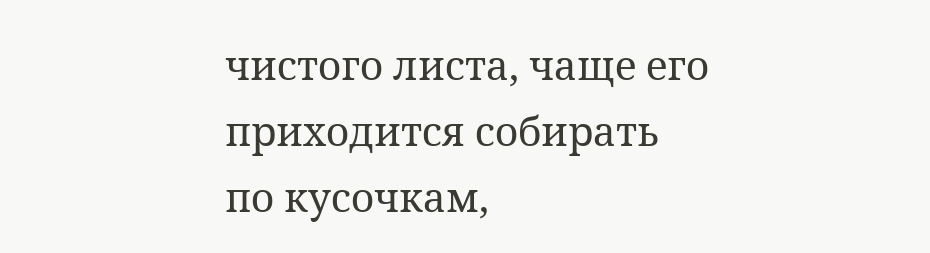чистого листа, чаще его приходится собирать по кусочкам,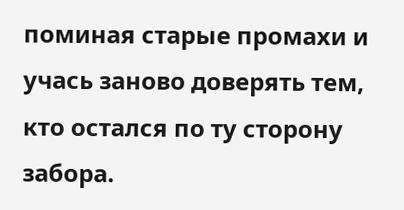поминая старые промахи и учась заново доверять тем, кто остался по ту сторону забора.